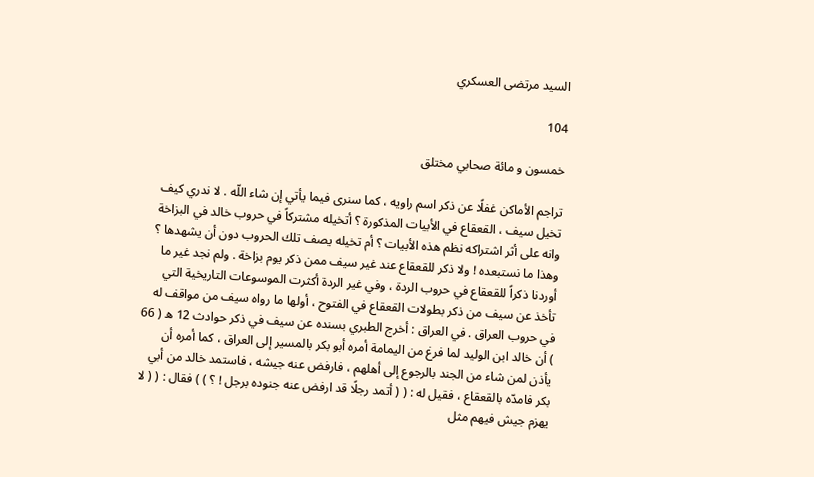السيد مرتضى العسكري

104

خمسون و مائة صحابي مختلق

تراجم الأماكن غفلًا عن ذكر اسم راويه ، كما سنرى فيما يأتي إن شاء اللّه . لا ندري كيف تخيل سيف ، القعقاع في الأبيات المذكورة ؟ أتخيله مشتركاً في حروب خالد في البزاخة وانه على أثر اشتراكه نظم هذه الأبيات ؟ أم تخيله يصف تلك الحروب دون أن يشهدها ؟ وهذا ما نستبعده ! ولا ذكر للقعقاع عند غير سيف ممن ذكر يوم بزاخة . ولم نجد غير ما أوردنا ذكراً للقعقاع في حروب الردة ، وفي غير الردة أكثرت الموسوعات التاريخية التي تأخذ عن سيف من ذكر بطولات القعقاع في الفتوح ، أولها ما رواه سيف من مواقف له في حروب العراق . في العراق : أخرج الطبري بسنده عن سيف في ذكر حوادث 12 ه ( 66 ) أن خالد ابن الوليد لما فرغ من اليمامة أمره أبو بكر بالمسير إلى العراق ، كما أمره أن يأذن لمن شاء من الجند بالرجوع إلى أهلهم ، فارفض عنه جيشه ، فاستمد خالد من أبي بكر فامدّه بالقعقاع ، فقيل له : ( ( أتمد رجلًا قد ارفض عنه جنوده برجل ! ؟ ) ) فقال : ( ( لا يهزم جيش فيهم مثل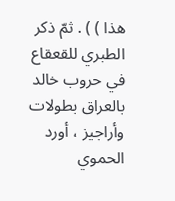هذا ) ) . ثمّ ذكر الطبري للقعقاع في حروب خالد بالعراق بطولات وأراجيز ، أورد الحموي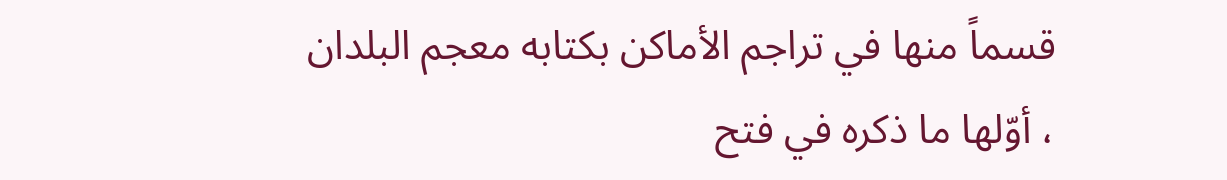قسماً منها في تراجم الأماكن بكتابه معجم البلدان ، أوّلها ما ذكره في فتح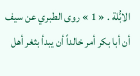الابُّلة . « 1 » روى الطبري عن سيف أن أبا بكر أمر خالداً أن يبدأ بثغر أهل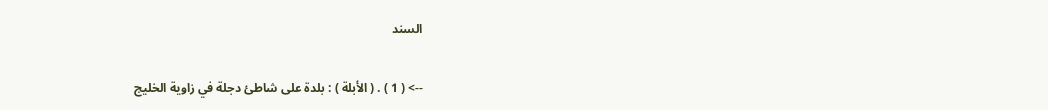السند

--> ( 1 ) . ( الأبلة ) : بلدة على شاطئ دجلة في زاوية الخليج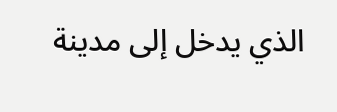الذي يدخل إلى مدينة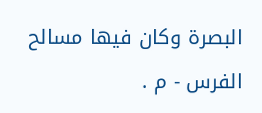البصرة وكان فيها مسالح الفرس - م .